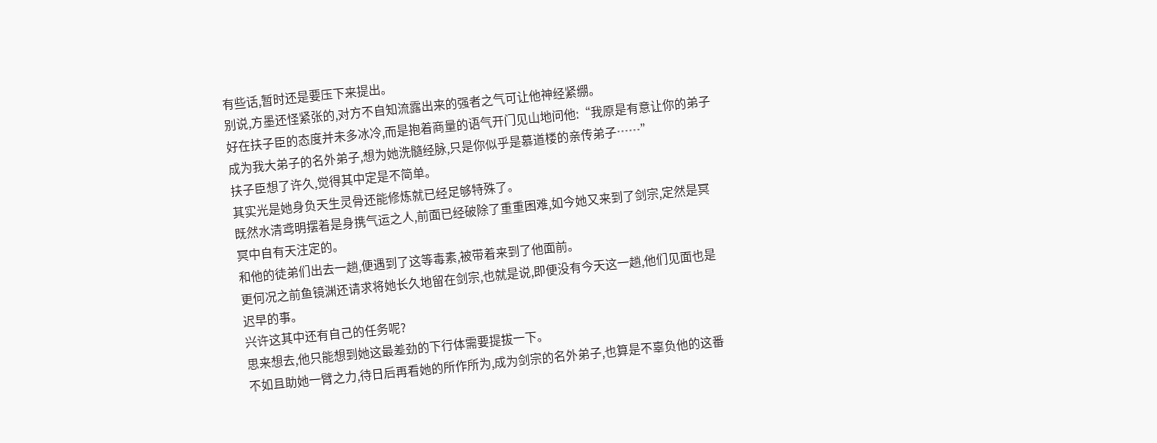有些话,暂时还是要压下来提出。
别说,方墨还怪紧张的,对方不自知流露出来的强者之气可让他神经紧绷。
好在扶子臣的态度并未多冰冷,而是抱着商量的语气开门见山地问他:“我原是有意让你的弟子成为我大弟子的名外弟子,想为她洗髓经脉,只是你似乎是慕道楼的亲传弟子……”
扶子臣想了许久,觉得其中定是不简单。
其实光是她身负天生灵骨还能修炼就已经足够特殊了。
既然水清鸢明摆着是身携气运之人,前面已经破除了重重困难,如今她又来到了剑宗,定然是冥冥中自有天注定的。
和他的徒弟们出去一趟,便遇到了这等毒素,被带着来到了他面前。
更何况之前鱼镜渊还请求将她长久地留在剑宗,也就是说,即便没有今天这一趟,他们见面也是迟早的事。
兴许这其中还有自己的任务呢?
思来想去,他只能想到她这最差劲的下行体需要提拔一下。
不如且助她一臂之力,待日后再看她的所作所为,成为剑宗的名外弟子,也算是不辜负他的这番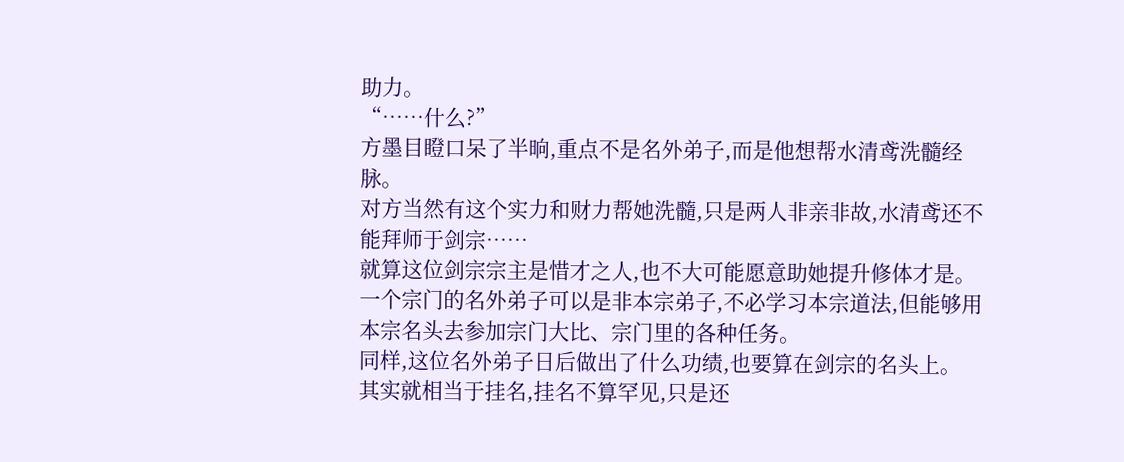助力。
“……什么?”
方墨目瞪口呆了半晌,重点不是名外弟子,而是他想帮水清鸢洗髓经脉。
对方当然有这个实力和财力帮她洗髓,只是两人非亲非故,水清鸢还不能拜师于剑宗……
就算这位剑宗宗主是惜才之人,也不大可能愿意助她提升修体才是。
一个宗门的名外弟子可以是非本宗弟子,不必学习本宗道法,但能够用本宗名头去参加宗门大比、宗门里的各种任务。
同样,这位名外弟子日后做出了什么功绩,也要算在剑宗的名头上。
其实就相当于挂名,挂名不算罕见,只是还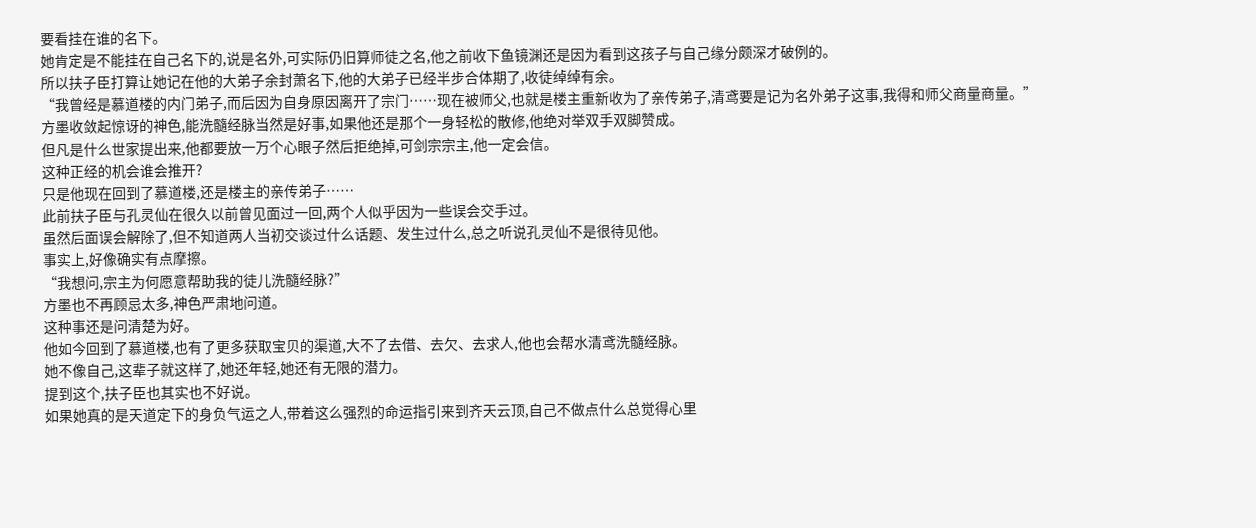要看挂在谁的名下。
她肯定是不能挂在自己名下的,说是名外,可实际仍旧算师徒之名,他之前收下鱼镜渊还是因为看到这孩子与自己缘分颇深才破例的。
所以扶子臣打算让她记在他的大弟子余封萧名下,他的大弟子已经半步合体期了,收徒绰绰有余。
“我曾经是慕道楼的内门弟子,而后因为自身原因离开了宗门……现在被师父,也就是楼主重新收为了亲传弟子,清鸢要是记为名外弟子这事,我得和师父商量商量。”
方墨收敛起惊讶的神色,能洗髓经脉当然是好事,如果他还是那个一身轻松的散修,他绝对举双手双脚赞成。
但凡是什么世家提出来,他都要放一万个心眼子然后拒绝掉,可剑宗宗主,他一定会信。
这种正经的机会谁会推开?
只是他现在回到了慕道楼,还是楼主的亲传弟子……
此前扶子臣与孔灵仙在很久以前曾见面过一回,两个人似乎因为一些误会交手过。
虽然后面误会解除了,但不知道两人当初交谈过什么话题、发生过什么,总之听说孔灵仙不是很待见他。
事实上,好像确实有点摩擦。
“我想问,宗主为何愿意帮助我的徒儿洗髓经脉?”
方墨也不再顾忌太多,神色严肃地问道。
这种事还是问清楚为好。
他如今回到了慕道楼,也有了更多获取宝贝的渠道,大不了去借、去欠、去求人,他也会帮水清鸢洗髓经脉。
她不像自己,这辈子就这样了,她还年轻,她还有无限的潜力。
提到这个,扶子臣也其实也不好说。
如果她真的是天道定下的身负气运之人,带着这么强烈的命运指引来到齐天云顶,自己不做点什么总觉得心里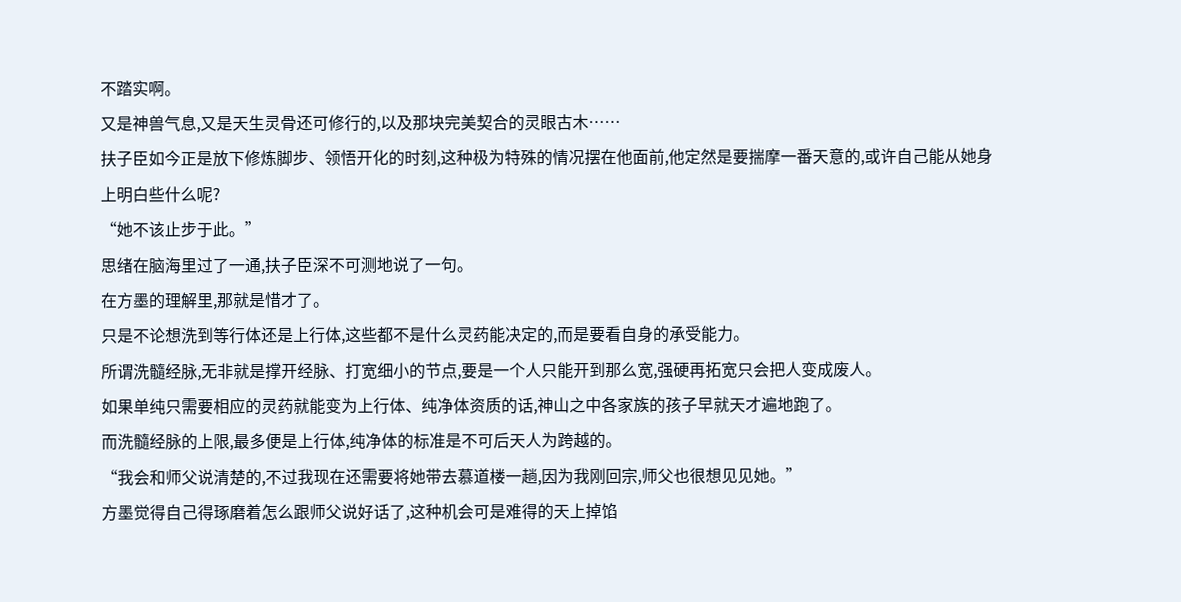不踏实啊。
又是神兽气息,又是天生灵骨还可修行的,以及那块完美契合的灵眼古木……
扶子臣如今正是放下修炼脚步、领悟开化的时刻,这种极为特殊的情况摆在他面前,他定然是要揣摩一番天意的,或许自己能从她身上明白些什么呢?
“她不该止步于此。”
思绪在脑海里过了一通,扶子臣深不可测地说了一句。
在方墨的理解里,那就是惜才了。
只是不论想洗到等行体还是上行体,这些都不是什么灵药能决定的,而是要看自身的承受能力。
所谓洗髓经脉,无非就是撑开经脉、打宽细小的节点,要是一个人只能开到那么宽,强硬再拓宽只会把人变成废人。
如果单纯只需要相应的灵药就能变为上行体、纯净体资质的话,神山之中各家族的孩子早就天才遍地跑了。
而洗髓经脉的上限,最多便是上行体,纯净体的标准是不可后天人为跨越的。
“我会和师父说清楚的,不过我现在还需要将她带去慕道楼一趟,因为我刚回宗,师父也很想见见她。”
方墨觉得自己得琢磨着怎么跟师父说好话了,这种机会可是难得的天上掉馅